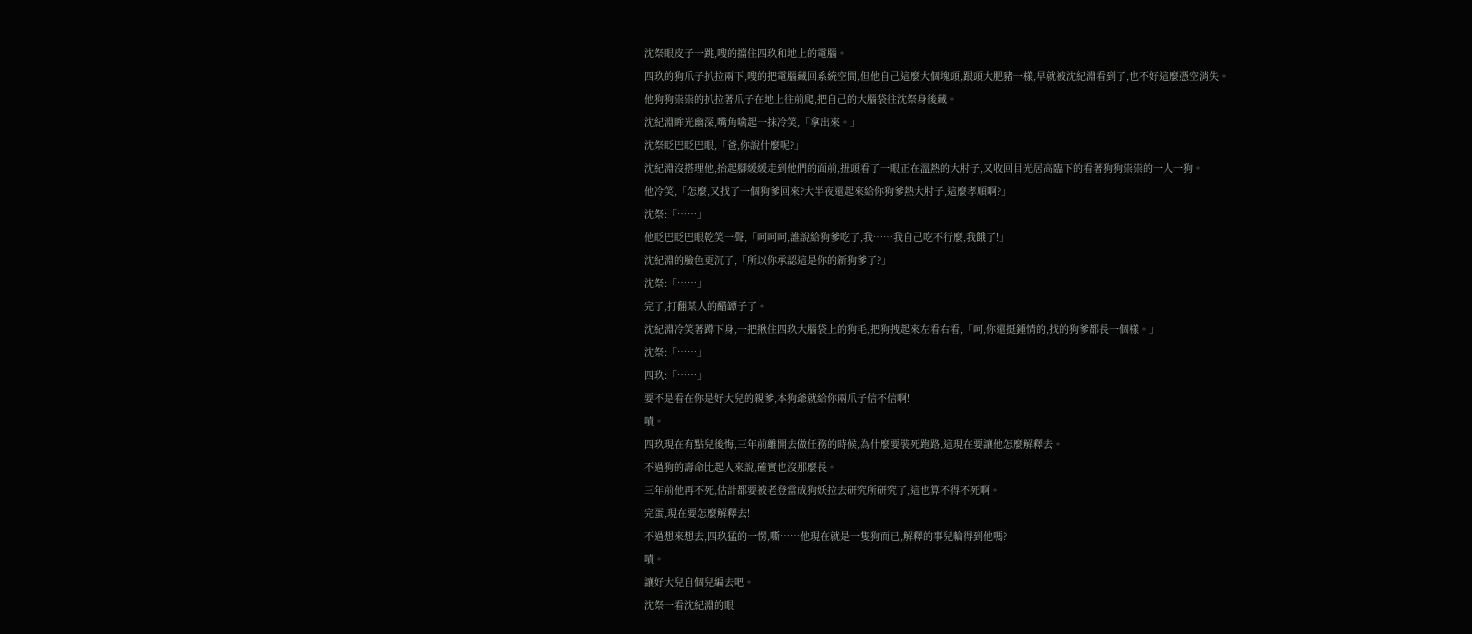沈祭眼皮子一跳,嗖的擋住四玖和地上的電腦。
四玖的狗爪子扒拉兩下,嗖的把電腦藏回系統空間,但他自己這麼大個塊頭,跟頭大肥豬一樣,早就被沈紀淵看到了,也不好這麼憑空消失。
他狗狗祟祟的扒拉著爪子在地上往前爬,把自己的大腦袋往沈祭身後藏。
沈紀淵眸光幽深,嘴角噙起一抹冷笑,「拿出來。」
沈祭眨巴眨巴眼,「爸,你說什麼呢?」
沈紀淵沒搭理他,抬起腳緩緩走到他們的面前,扭頭看了一眼正在溫熱的大肘子,又收回目光居高臨下的看著狗狗祟祟的一人一狗。
他冷笑,「怎麼,又找了一個狗爹回來?大半夜還起來給你狗爹熱大肘子,這麼孝順啊?」
沈祭:「……」
他眨巴眨巴眼乾笑一聲,「呵呵呵,誰說給狗爹吃了,我……我自己吃不行麼,我餓了!」
沈紀淵的臉色更沉了,「所以你承認這是你的新狗爹了?」
沈祭:「……」
完了,打翻某人的醋罈子了。
沈紀淵冷笑著蹲下身,一把揪住四玖大腦袋上的狗毛,把狗拽起來左看右看,「呵,你還挺鍾情的,找的狗爹都長一個樣。」
沈祭:「……」
四玖:「……」
要不是看在你是好大兒的親爹,本狗爺就給你兩爪子信不信啊!
嘖。
四玖現在有點兒後悔,三年前離開去做任務的時候,為什麼要裝死跑路,這現在要讓他怎麼解釋去。
不過狗的壽命比起人來說,確實也沒那麼長。
三年前他再不死,估計都要被老登當成狗妖拉去研究所研究了,這也算不得不死啊。
完蛋,現在要怎麼解釋去!
不過想來想去,四玖猛的一愣,嘶……他現在就是一隻狗而已,解釋的事兒輪得到他嗎?
嘖。
讓好大兒自個兒編去吧。
沈祭一看沈紀淵的眼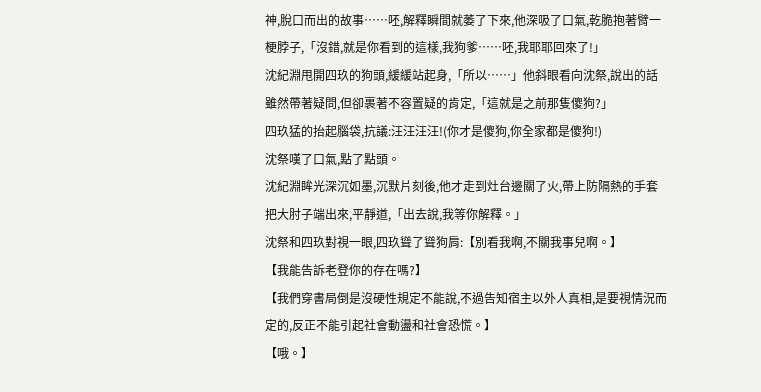神,脫口而出的故事……呸,解釋瞬間就萎了下來,他深吸了口氣,乾脆抱著臂一梗脖子,「沒錯,就是你看到的這樣,我狗爹……呸,我耶耶回來了!」
沈紀淵甩開四玖的狗頭,緩緩站起身,「所以……」他斜眼看向沈祭,說出的話雖然帶著疑問,但卻裹著不容置疑的肯定,「這就是之前那隻傻狗?」
四玖猛的抬起腦袋,抗議:汪汪汪汪!(你才是傻狗,你全家都是傻狗!)
沈祭嘆了口氣,點了點頭。
沈紀淵眸光深沉如墨,沉默片刻後,他才走到灶台邊關了火,帶上防隔熱的手套把大肘子端出來,平靜道,「出去說,我等你解釋。」
沈祭和四玖對視一眼,四玖聳了聳狗肩:【別看我啊,不關我事兒啊。】
【我能告訴老登你的存在嗎?】
【我們穿書局倒是沒硬性規定不能說,不過告知宿主以外人真相,是要視情況而定的,反正不能引起社會動盪和社會恐慌。】
【哦。】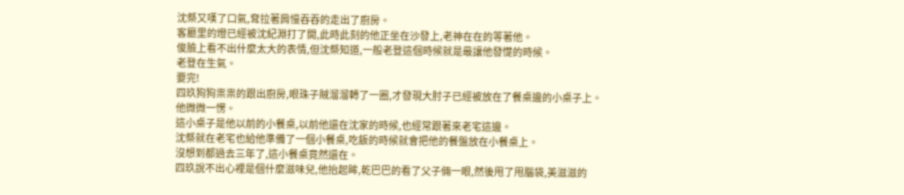沈祭又嘆了口氣,耷拉著肩慢吞吞的走出了廚房。
客廳里的燈已經被沈紀淵打了開,此時此刻的他正坐在沙發上,老神在在的等著他。
俊臉上看不出什麼太大的表情,但沈祭知道,一般老登這個時候就是最讓他發憷的時候。
老登在生氣。
要完!
四玖狗狗祟祟的跟出廚房,眼珠子賊溜溜轉了一圈,才發現大肘子已經被放在了餐桌邊的小桌子上。
他微微一愣。
這小桌子是他以前的小餐桌,以前他還在沈家的時候,也經常跟著來老宅這邊。
沈祭就在老宅也給他準備了一個小餐桌,吃飯的時候就會把他的餐盤放在小餐桌上。
沒想到都過去三年了,這小餐桌竟然還在。
四玖說不出心裡是個什麼滋味兒,他抬起眸,乾巴巴的看了父子倆一眼,然後甩了甩腦袋,美滋滋的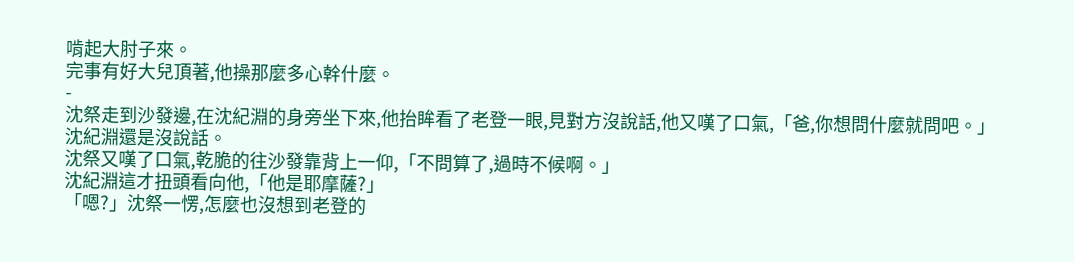啃起大肘子來。
完事有好大兒頂著,他操那麼多心幹什麼。
-
沈祭走到沙發邊,在沈紀淵的身旁坐下來,他抬眸看了老登一眼,見對方沒說話,他又嘆了口氣,「爸,你想問什麼就問吧。」
沈紀淵還是沒說話。
沈祭又嘆了口氣,乾脆的往沙發靠背上一仰,「不問算了,過時不候啊。」
沈紀淵這才扭頭看向他,「他是耶摩薩?」
「嗯?」沈祭一愣,怎麼也沒想到老登的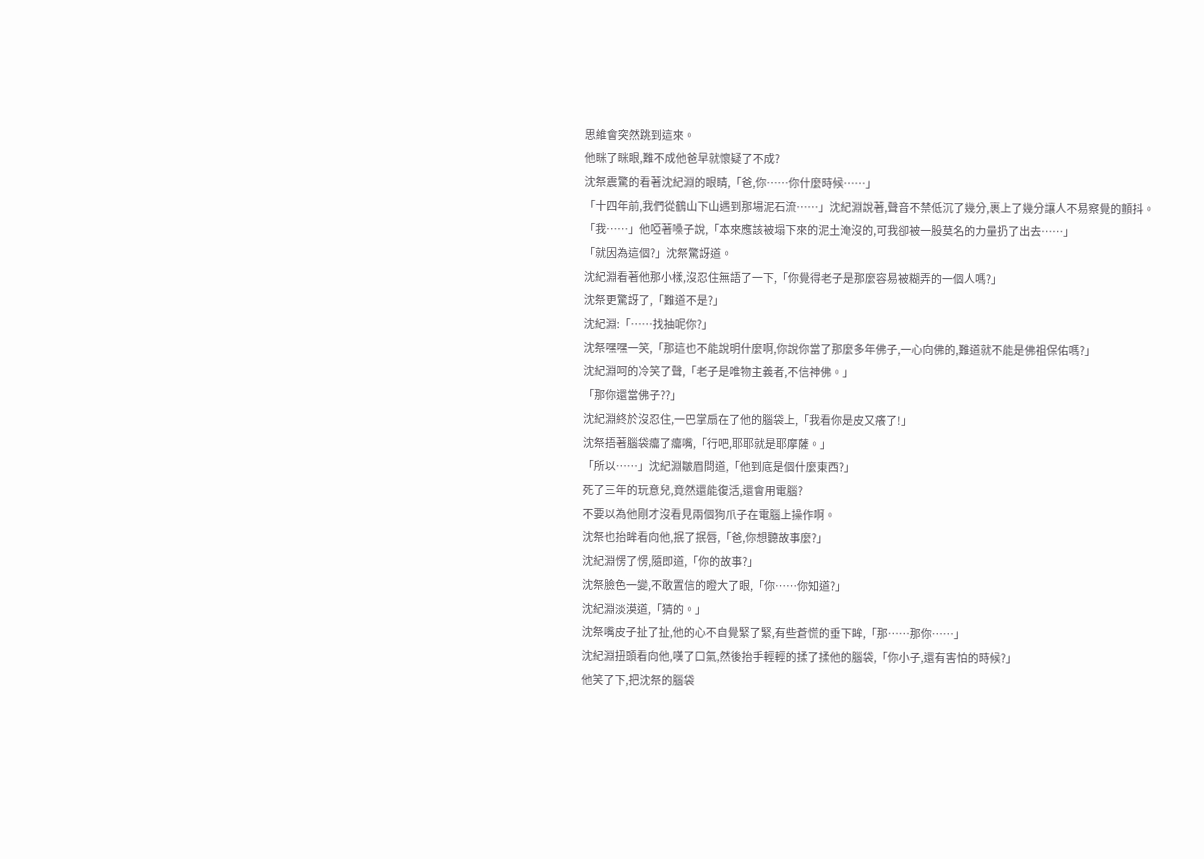思維會突然跳到這來。
他眯了眯眼,難不成他爸早就懷疑了不成?
沈祭震驚的看著沈紀淵的眼睛,「爸,你……你什麼時候……」
「十四年前,我們從鶴山下山遇到那場泥石流……」沈紀淵說著,聲音不禁低沉了幾分,裹上了幾分讓人不易察覺的顫抖。
「我……」他啞著嗓子說,「本來應該被塌下來的泥土淹沒的,可我卻被一股莫名的力量扔了出去……」
「就因為這個?」沈祭驚訝道。
沈紀淵看著他那小樣,沒忍住無語了一下,「你覺得老子是那麼容易被糊弄的一個人嗎?」
沈祭更驚訝了,「難道不是?」
沈紀淵:「……找抽呢你?」
沈祭嘿嘿一笑,「那這也不能說明什麼啊,你說你當了那麼多年佛子,一心向佛的,難道就不能是佛祖保佑嗎?」
沈紀淵呵的冷笑了聲,「老子是唯物主義者,不信神佛。」
「那你還當佛子??」
沈紀淵終於沒忍住,一巴掌扇在了他的腦袋上,「我看你是皮又癢了!」
沈祭捂著腦袋癟了癟嘴,「行吧,耶耶就是耶摩薩。」
「所以……」沈紀淵皺眉問道,「他到底是個什麼東西?」
死了三年的玩意兒,竟然還能復活,還會用電腦?
不要以為他剛才沒看見兩個狗爪子在電腦上操作啊。
沈祭也抬眸看向他,抿了抿唇,「爸,你想聽故事麼?」
沈紀淵愣了愣,隨即道,「你的故事?」
沈祭臉色一變,不敢置信的瞪大了眼,「你……你知道?」
沈紀淵淡漠道,「猜的。」
沈祭嘴皮子扯了扯,他的心不自覺緊了緊,有些蒼慌的垂下眸,「那……那你……」
沈紀淵扭頭看向他,嘆了口氣,然後抬手輕輕的揉了揉他的腦袋,「你小子,還有害怕的時候?」
他笑了下,把沈祭的腦袋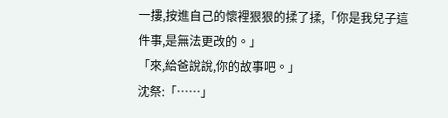一摟,按進自己的懷裡狠狠的揉了揉,「你是我兒子這件事,是無法更改的。」
「來,給爸說說,你的故事吧。」
沈祭:「……」